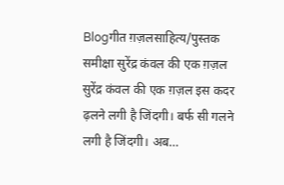Blogगीत ग़ज़लसाहित्य/पुस्तक समीक्षा सुरेंद्र कंवल की एक ग़ज़ल सुरेंद्र कंवल की एक ग़ज़ल इस कदर ढ़लने लगी है जिंदगी। बर्फ सी गलने लगी है जिंदगी। अब…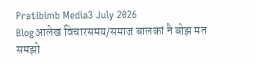Pratibimb Media3 July 2026
Blogआलेख विचारसमय/समाज बालकां नै बोझ मत समझो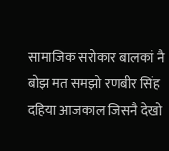सामाजिक सरोकार बालकां नै बोझ मत समझो रणबीर सिंह दहिया आजकाल जिसनै देखो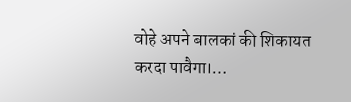वोहे अपने बालकां की शिकायत करदा पावैगा।…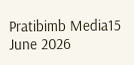Pratibimb Media15 June 2026